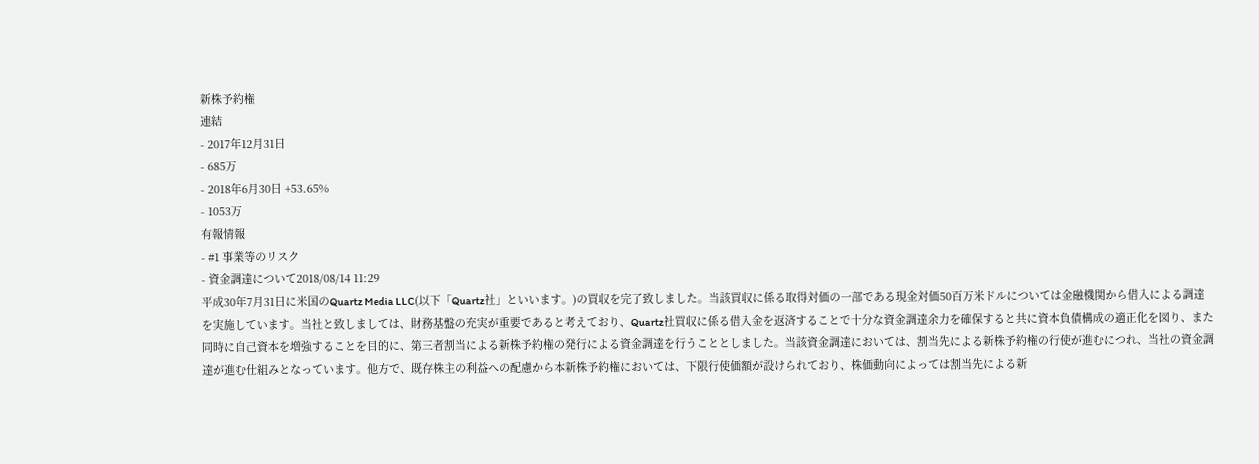新株予約権
連結
- 2017年12月31日
- 685万
- 2018年6月30日 +53.65%
- 1053万
有報情報
- #1 事業等のリスク
- 資金調達について2018/08/14 11:29
平成30年7月31日に米国のQuartz Media LLC(以下「Quartz社」といいます。)の買収を完了致しました。当該買収に係る取得対価の一部である現金対価50百万米ドルについては金融機関から借入による調達を実施しています。当社と致しましては、財務基盤の充実が重要であると考えており、Quartz社買収に係る借入金を返済することで十分な資金調達余力を確保すると共に資本負債構成の適正化を図り、また同時に自己資本を増強することを目的に、第三者割当による新株予約権の発行による資金調達を行うこととしました。当該資金調達においては、割当先による新株予約権の行使が進むにつれ、当社の資金調達が進む仕組みとなっています。他方で、既存株主の利益への配慮から本新株予約権においては、下限行使価額が設けられており、株価動向によっては割当先による新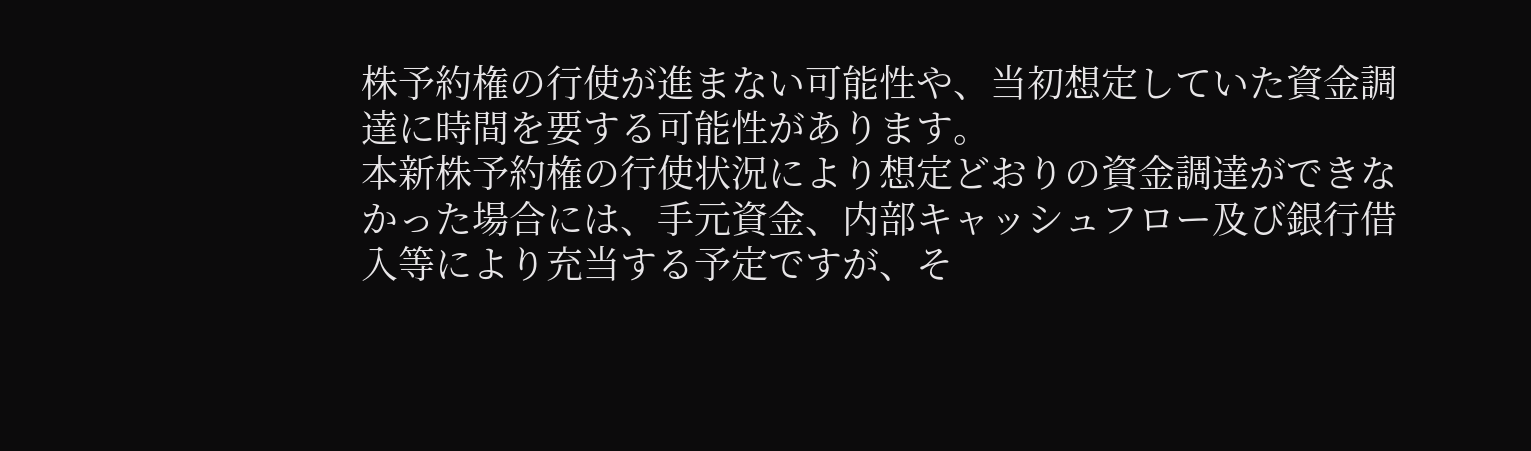株予約権の行使が進まない可能性や、当初想定していた資金調達に時間を要する可能性があります。
本新株予約権の行使状況により想定どおりの資金調達ができなかった場合には、手元資金、内部キャッシュフロー及び銀行借入等により充当する予定ですが、そ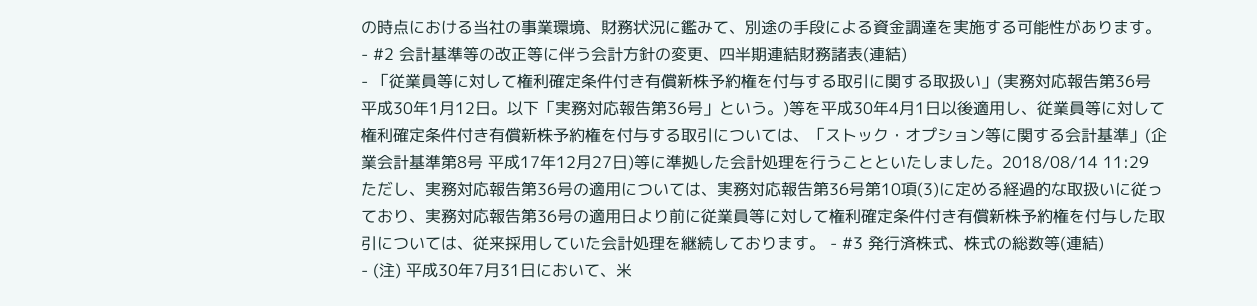の時点における当社の事業環境、財務状況に鑑みて、別途の手段による資金調達を実施する可能性があります。 - #2 会計基準等の改正等に伴う会計方針の変更、四半期連結財務諸表(連結)
- 「従業員等に対して権利確定条件付き有償新株予約権を付与する取引に関する取扱い」(実務対応報告第36号 平成30年1月12日。以下「実務対応報告第36号」という。)等を平成30年4月1日以後適用し、従業員等に対して権利確定条件付き有償新株予約権を付与する取引については、「ストック・オプション等に関する会計基準」(企業会計基準第8号 平成17年12月27日)等に準拠した会計処理を行うことといたしました。2018/08/14 11:29
ただし、実務対応報告第36号の適用については、実務対応報告第36号第10項(3)に定める経過的な取扱いに従っており、実務対応報告第36号の適用日より前に従業員等に対して権利確定条件付き有償新株予約権を付与した取引については、従来採用していた会計処理を継続しております。 - #3 発行済株式、株式の総数等(連結)
- (注) 平成30年7月31日において、米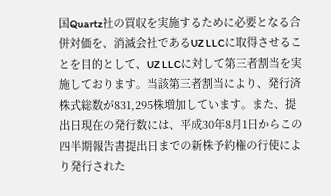国Quartz社の買収を実施するために必要となる合併対価を、消滅会社であるUZ LLCに取得させることを目的として、UZ LLCに対して第三者割当を実施しております。当該第三者割当により、発行済株式総数が831,295株増加しています。また、提出日現在の発行数には、平成30年8月1日からこの四半期報告書提出日までの新株予約権の行使により発行された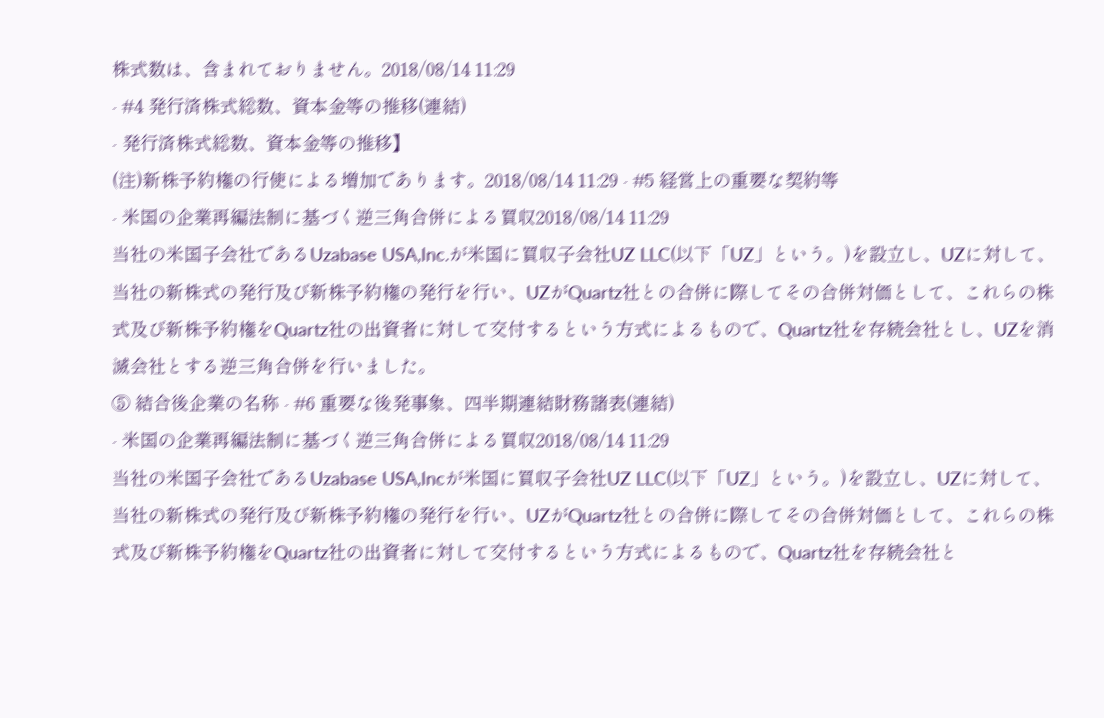株式数は、含まれておりません。2018/08/14 11:29
- #4 発行済株式総数、資本金等の推移(連結)
- 発行済株式総数、資本金等の推移】
(注)新株予約権の行使による増加であります。2018/08/14 11:29 - #5 経営上の重要な契約等
- 米国の企業再編法制に基づく逆三角合併による買収2018/08/14 11:29
当社の米国子会社であるUzabase USA,Inc.が米国に買収子会社UZ LLC(以下「UZ」という。)を設立し、UZに対して、当社の新株式の発行及び新株予約権の発行を行い、UZがQuartz社との合併に際してその合併対価として、これらの株式及び新株予約権をQuartz社の出資者に対して交付するという方式によるもので、Quartz社を存続会社とし、UZを消滅会社とする逆三角合併を行いました。
⑤ 結合後企業の名称 - #6 重要な後発事象、四半期連結財務諸表(連結)
- 米国の企業再編法制に基づく逆三角合併による買収2018/08/14 11:29
当社の米国子会社であるUzabase USA,Incが米国に買収子会社UZ LLC(以下「UZ」という。)を設立し、UZに対して、当社の新株式の発行及び新株予約権の発行を行い、UZがQuartz社との合併に際してその合併対価として、これらの株式及び新株予約権をQuartz社の出資者に対して交付するという方式によるもので、Quartz社を存続会社と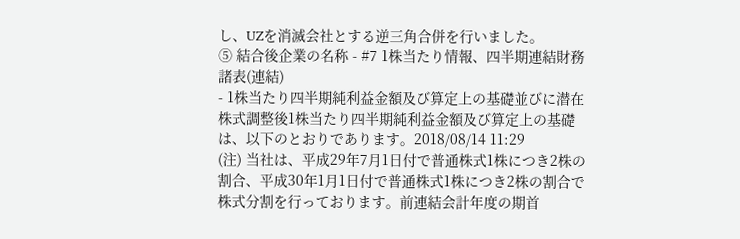し、UZを消滅会社とする逆三角合併を行いました。
⑤ 結合後企業の名称 - #7 1株当たり情報、四半期連結財務諸表(連結)
- 1株当たり四半期純利益金額及び算定上の基礎並びに潜在株式調整後1株当たり四半期純利益金額及び算定上の基礎は、以下のとおりであります。2018/08/14 11:29
(注) 当社は、平成29年7月1日付で普通株式1株につき2株の割合、平成30年1月1日付で普通株式1株につき2株の割合で株式分割を行っております。前連結会計年度の期首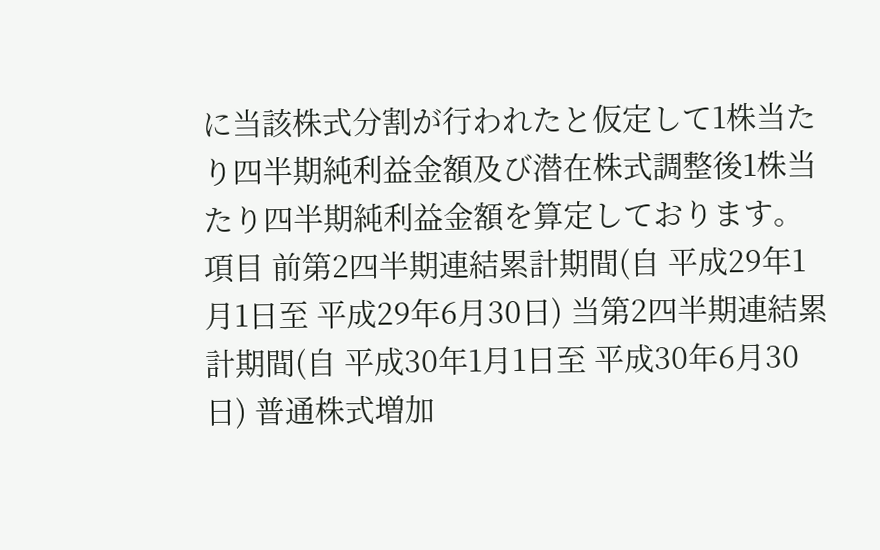に当該株式分割が行われたと仮定して1株当たり四半期純利益金額及び潜在株式調整後1株当たり四半期純利益金額を算定しております。項目 前第2四半期連結累計期間(自 平成29年1月1日至 平成29年6月30日) 当第2四半期連結累計期間(自 平成30年1月1日至 平成30年6月30日) 普通株式増加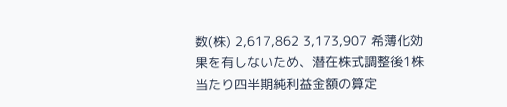数(株) 2,617,862 3,173,907 希薄化効果を有しないため、潜在株式調整後1株当たり四半期純利益金額の算定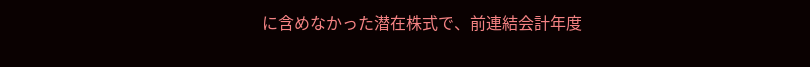に含めなかった潜在株式で、前連結会計年度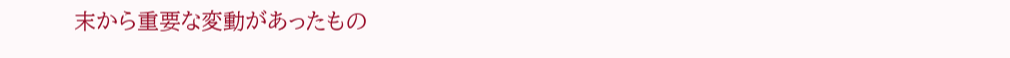末から重要な変動があったもの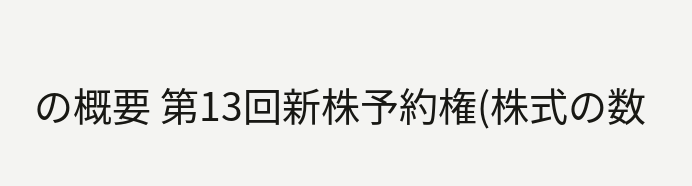の概要 第13回新株予約権(株式の数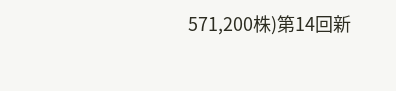571,200株)第14回新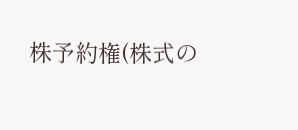株予約権(株式の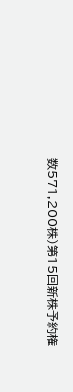数571,200株)第15回新株予約権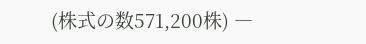(株式の数571,200株) ―